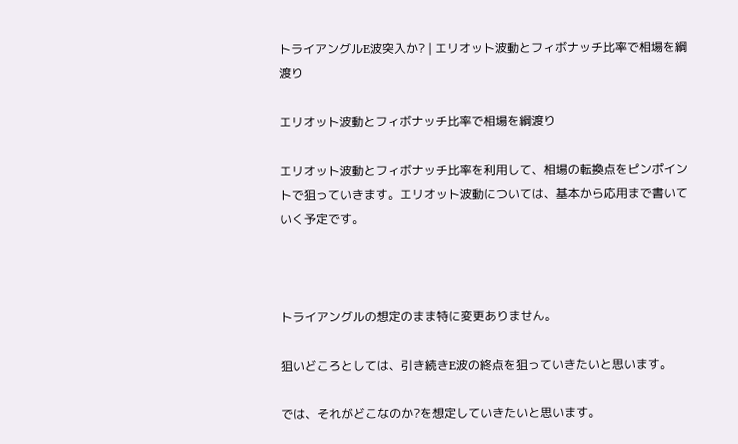トライアングルE波突入か? | エリオット波動とフィボナッチ比率で相場を綱渡り

エリオット波動とフィボナッチ比率で相場を綱渡り

エリオット波動とフィボナッチ比率を利用して、相場の転換点をピンポイントで狙っていきます。エリオット波動については、基本から応用まで書いていく予定です。



トライアングルの想定のまま特に変更ありません。

狙いどころとしては、引き続きE波の終点を狙っていきたいと思います。

では、それがどこなのか?を想定していきたいと思います。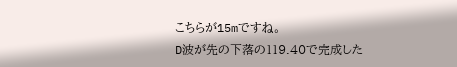こちらが15mですね。
D波が先の下落の119.40で完成した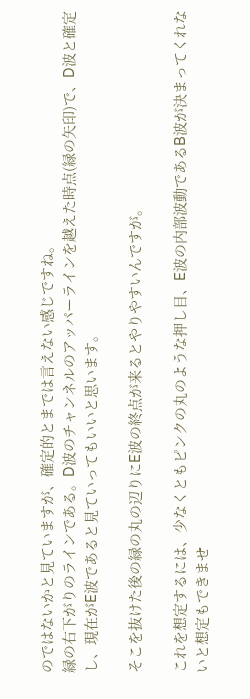のではないかと見ていますが、確定的とまでは言えない感じですね。
緑の右下がりのラインである。D波のチャンネルのアッパーラインを越えた時点(緑の矢印)で、D波と確定し、現在がE波であると見ていってもいいと思います。

そこを抜けた後の緑の丸の辺りにE波の終点が来るとやりやすいんですが。

これを想定するには、少なくともピンクの丸のような押し目、E波の内部波動であるB波が決まってくれないと想定もできませ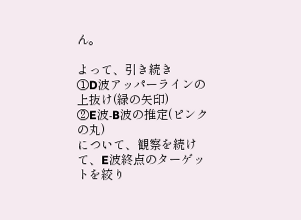ん。

よって、引き続き
①D波アッパーラインの上抜け(緑の矢印)
②E波-B波の推定(ピンクの丸)
について、観察を続けて、E波終点のターゲットを絞り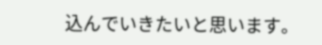込んでいきたいと思います。